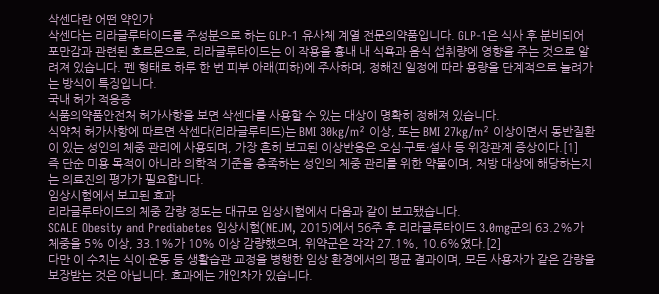삭센다란 어떤 약인가
삭센다는 리라글루타이드를 주성분으로 하는 GLP-1 유사체 계열 전문의약품입니다. GLP-1은 식사 후 분비되어 포만감과 관련된 호르몬으로, 리라글루타이드는 이 작용을 흉내 내 식욕과 음식 섭취량에 영향을 주는 것으로 알려져 있습니다. 펜 형태로 하루 한 번 피부 아래(피하)에 주사하며, 정해진 일정에 따라 용량을 단계적으로 늘려가는 방식이 특징입니다.
국내 허가 적응증
식품의약품안전처 허가사항을 보면 삭센다를 사용할 수 있는 대상이 명확히 정해져 있습니다.
식약처 허가사항에 따르면 삭센다(리라글루티드)는 BMI 30kg/m² 이상, 또는 BMI 27kg/m² 이상이면서 동반질환이 있는 성인의 체중 관리에 사용되며, 가장 흔히 보고된 이상반응은 오심·구토·설사 등 위장관계 증상이다.[1]
즉 단순 미용 목적이 아니라 의학적 기준을 충족하는 성인의 체중 관리를 위한 약물이며, 처방 대상에 해당하는지는 의료진의 평가가 필요합니다.
임상시험에서 보고된 효과
리라글루타이드의 체중 감량 정도는 대규모 임상시험에서 다음과 같이 보고됐습니다.
SCALE Obesity and Prediabetes 임상시험(NEJM, 2015)에서 56주 후 리라글루타이드 3.0mg군의 63.2%가 체중을 5% 이상, 33.1%가 10% 이상 감량했으며, 위약군은 각각 27.1%, 10.6%였다.[2]
다만 이 수치는 식이·운동 등 생활습관 교정을 병행한 임상 환경에서의 평균 결과이며, 모든 사용자가 같은 감량을 보장받는 것은 아닙니다. 효과에는 개인차가 있습니다.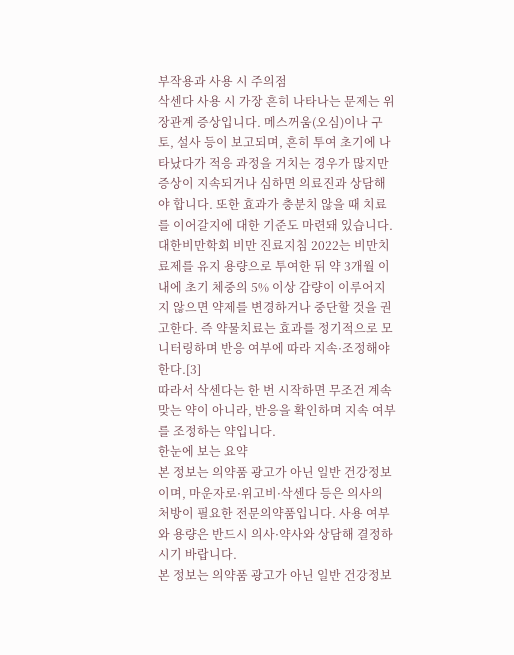부작용과 사용 시 주의점
삭센다 사용 시 가장 흔히 나타나는 문제는 위장관계 증상입니다. 메스꺼움(오심)이나 구토, 설사 등이 보고되며, 흔히 투여 초기에 나타났다가 적응 과정을 거치는 경우가 많지만 증상이 지속되거나 심하면 의료진과 상담해야 합니다. 또한 효과가 충분치 않을 때 치료를 이어갈지에 대한 기준도 마련돼 있습니다.
대한비만학회 비만 진료지침 2022는 비만치료제를 유지 용량으로 투여한 뒤 약 3개월 이내에 초기 체중의 5% 이상 감량이 이루어지지 않으면 약제를 변경하거나 중단할 것을 권고한다. 즉 약물치료는 효과를 정기적으로 모니터링하며 반응 여부에 따라 지속·조정해야 한다.[3]
따라서 삭센다는 한 번 시작하면 무조건 계속 맞는 약이 아니라, 반응을 확인하며 지속 여부를 조정하는 약입니다.
한눈에 보는 요약
본 정보는 의약품 광고가 아닌 일반 건강정보이며, 마운자로·위고비·삭센다 등은 의사의 처방이 필요한 전문의약품입니다. 사용 여부와 용량은 반드시 의사·약사와 상담해 결정하시기 바랍니다.
본 정보는 의약품 광고가 아닌 일반 건강정보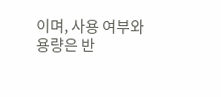이며, 사용 여부와 용량은 반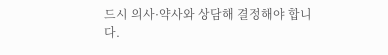드시 의사·약사와 상담해 결정해야 합니다.